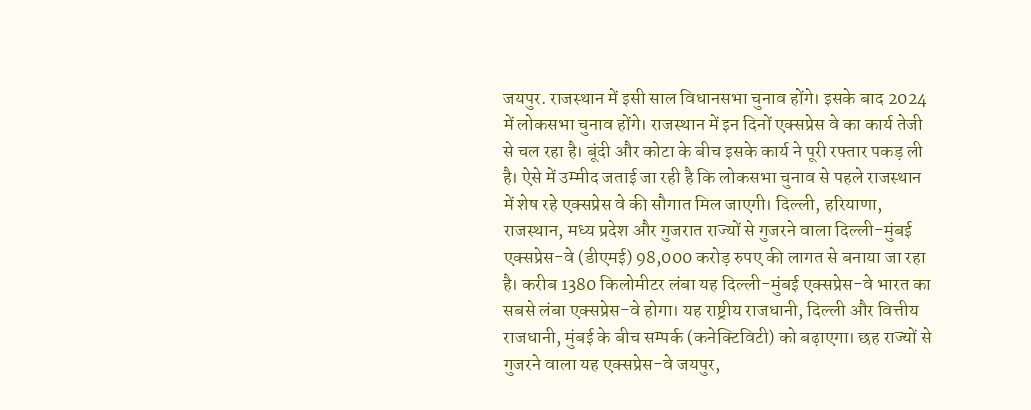जयपुर. राजस्थान में इसी साल विधानसभा चुनाव होंगे। इसके बाद 2024 में लोकसभा चुनाव होंगे। राजस्थान में इन दिनों एक्सप्रेस वे का कार्य तेजी से चल रहा है। बूंदी और कोटा के बीच इसके कार्य ने पूरी रफ्तार पकड़ ली है। ऐसे में उम्मीद जताई जा रही है कि लोकसभा चुनाव से पहले राजस्थान में शेष रहे एक्सप्रेस वे की सौगात मिल जाएगी। दिल्ली, हरियाणा, राजस्थान, मध्य प्रदेश और गुजरात राज्यों से गुजरने वाला दिल्ली-मुंबई एक्सप्रेस-वे (डीएमई) 98,000 करोड़ रुपए की लागत से बनाया जा रहा है। करीब 1380 किलोमीटर लंबा यह दिल्ली-मुंबई एक्सप्रेस-वे भारत का सबसे लंबा एक्सप्रेस-वे होगा। यह राष्ट्रीय राजधानी, दिल्ली और वित्तीय राजधानी, मुंबई के बीच सम्पर्क (कनेक्टिविटी) को बढ़ाएगा। छह राज्यों से गुजरने वाला यह एक्सप्रेस-वे जयपुर,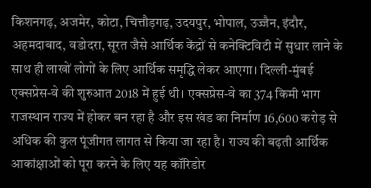किशनगढ़, अजमेर, कोटा, चित्तौड़गढ़, उदयपुर, भोपाल, उज्जैन, इंदौर, अहमदाबाद, वडोदरा, सूरत जैसे आर्थिक केंद्रों से कनेक्टिविटी में सुधार लाने के साथ ही लाखों लोगों के लिए आर्थिक समृद्धि लेकर आएगा। दिल्ली-मुंबई एक्सप्रेस-वे की शुरुआत 2018 में हुई थी। एक्सप्रेस-वे का 374 किमी भाग राजस्थान राज्य में होकर बन रहा है और इस खंड का निर्माण 16,600 करोड़ से अधिक की कुल पूंजीगत लागत से किया जा रहा है। राज्य की बढ़ती आर्थिक आकांक्षाओं को पूरा करने के लिए यह कॉरिडोर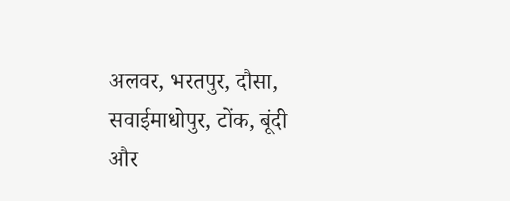अलवर, भरतपुर, दौसा, सवाईमाधोपुर, टोंक, बूंदी और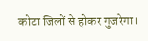कोटा जिलों से होकर गुजरेगा।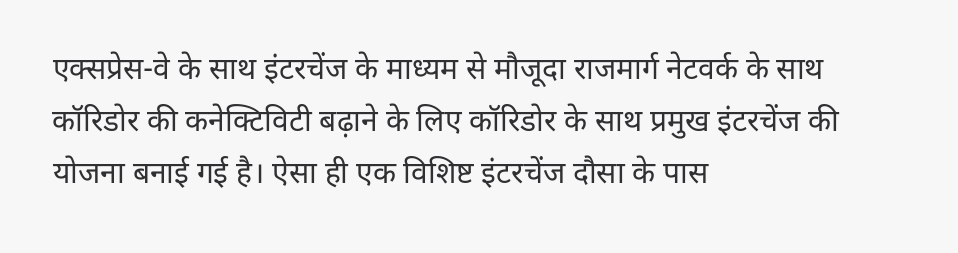एक्सप्रेस-वे के साथ इंटरचेंज के माध्यम से मौजूदा राजमार्ग नेटवर्क के साथ कॉरिडोर की कनेक्टिविटी बढ़ाने के लिए कॉरिडोर के साथ प्रमुख इंटरचेंज की योजना बनाई गई है। ऐसा ही एक विशिष्ट इंटरचेंज दौसा के पास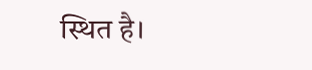स्थित है।